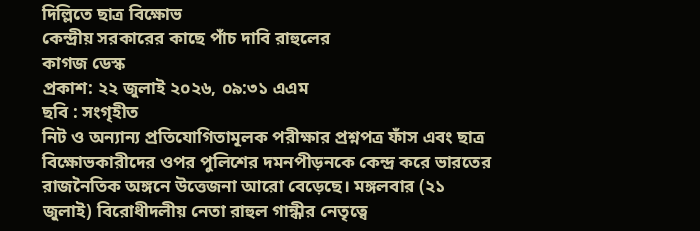দিল্লিতে ছাত্র বিক্ষোভ
কেন্দ্রীয় সরকারের কাছে পাঁচ দাবি রাহুলের
কাগজ ডেস্ক
প্রকাশ: ২২ জুলাই ২০২৬, ০৯:৩১ এএম
ছবি : সংগৃহীত
নিট ও অন্যান্য প্রতিযোগিতামূলক পরীক্ষার প্রশ্নপত্র ফাঁস এবং ছাত্র বিক্ষোভকারীদের ওপর পুলিশের দমনপীড়নকে কেন্দ্র করে ভারতের রাজনৈতিক অঙ্গনে উত্তেজনা আরো বেড়েছে। মঙ্গলবার (২১ জুলাই) বিরোধীদলীয় নেতা রাহুল গান্ধীর নেতৃত্বে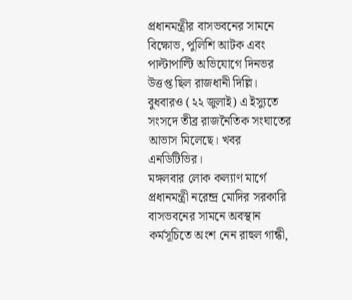প্রধানমন্ত্রীর বাসভবনের সামনে বিক্ষোভ, পুলিশি আটক এবং পাল্টাপাল্টি অভিযোগে দিনভর উত্তপ্ত ছিল রাজধানী দিল্লি।
বুধবারও (২২ জুলাই) এ ইস্যুতে সংসদে তীব্র রাজনৈতিক সংঘাতের আভাস মিলেছে। খবর এনডিটিভির।
মঙ্গলবার লোক কল্যাণ মার্গে প্রধানমন্ত্রী নরেন্দ্র মোদির সরকারি বাসভবনের সামনে অবস্থান কর্মসূচিতে অংশ নেন রাহুল গান্ধী,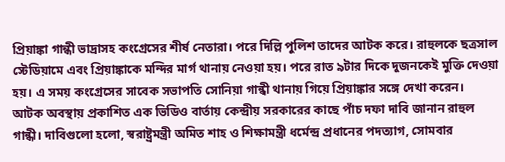প্রিয়াঙ্কা গান্ধী ভাদ্রাসহ কংগ্রেসের শীর্ষ নেতারা। পরে দিল্লি পুলিশ তাদের আটক করে। রাহুলকে ছত্রসাল স্টেডিয়ামে এবং প্রিয়াঙ্কাকে মন্দির মার্গ থানায় নেওয়া হয়। পরে রাত ৯টার দিকে দুজনকেই মুক্তি দেওয়া হয়। এ সময় কংগ্রেসের সাবেক সভাপতি সোনিয়া গান্ধী থানায় গিয়ে প্রিয়াঙ্কার সঙ্গে দেখা করেন।
আটক অবস্থায় প্রকাশিত এক ভিডিও বার্তায় কেন্দ্রীয় সরকারের কাছে পাঁচ দফা দাবি জানান রাহুল গান্ধী। দাবিগুলো হলো, স্বরাষ্ট্রমন্ত্রী অমিত শাহ ও শিক্ষামন্ত্রী ধর্মেন্দ্র প্রধানের পদত্যাগ, সোমবার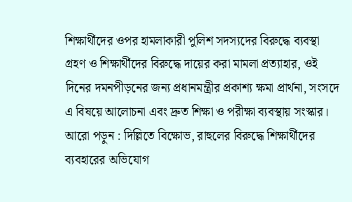শিক্ষার্থীদের ওপর হামলাকারী পুলিশ সদস্যদের বিরুদ্ধে ব্যবস্থা গ্রহণ ও শিক্ষার্থীদের বিরুদ্ধে দায়ের করা মামলা প্রত্যাহার, ওই দিনের দমনপীড়নের জন্য প্রধানমন্ত্রীর প্রকাশ্য ক্ষমা প্রার্থনা, সংসদে এ বিষয়ে আলোচনা এবং দ্রুত শিক্ষা ও পরীক্ষা ব্যবস্থায় সংস্কার।
আরো পড়ুন : দিল্লিতে বিক্ষোভ, রাহুলের বিরুদ্ধে শিক্ষার্থীদের ব্যবহারের অভিযোগ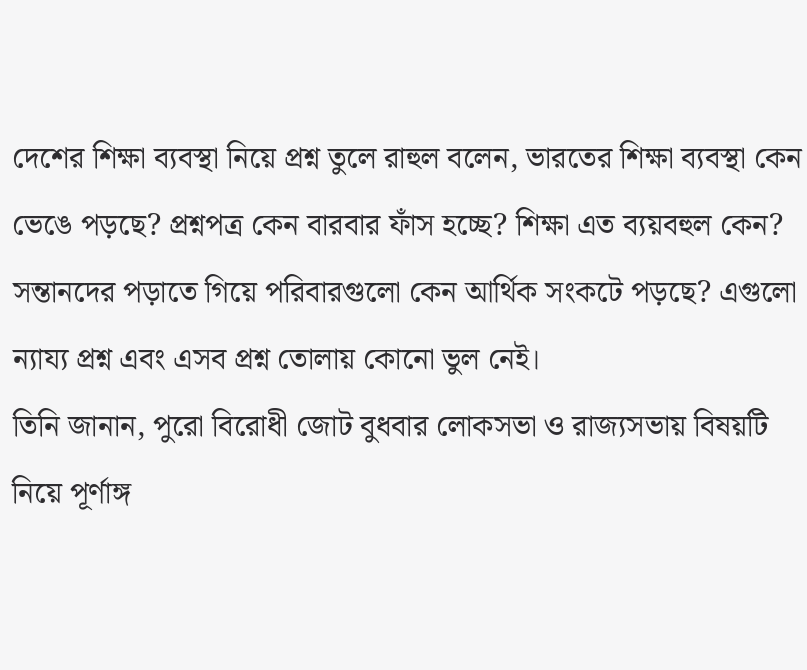দেশের শিক্ষা ব্যবস্থা নিয়ে প্রশ্ন তুলে রাহুল বলেন, ভারতের শিক্ষা ব্যবস্থা কেন ভেঙে পড়ছে? প্রশ্নপত্র কেন বারবার ফাঁস হচ্ছে? শিক্ষা এত ব্যয়বহুল কেন? সন্তানদের পড়াতে গিয়ে পরিবারগুলো কেন আর্থিক সংকটে পড়ছে? এগুলো ন্যায্য প্রশ্ন এবং এসব প্রশ্ন তোলায় কোনো ভুল নেই।
তিনি জানান, পুরো বিরোধী জোট বুধবার লোকসভা ও রাজ্যসভায় বিষয়টি নিয়ে পূর্ণাঙ্গ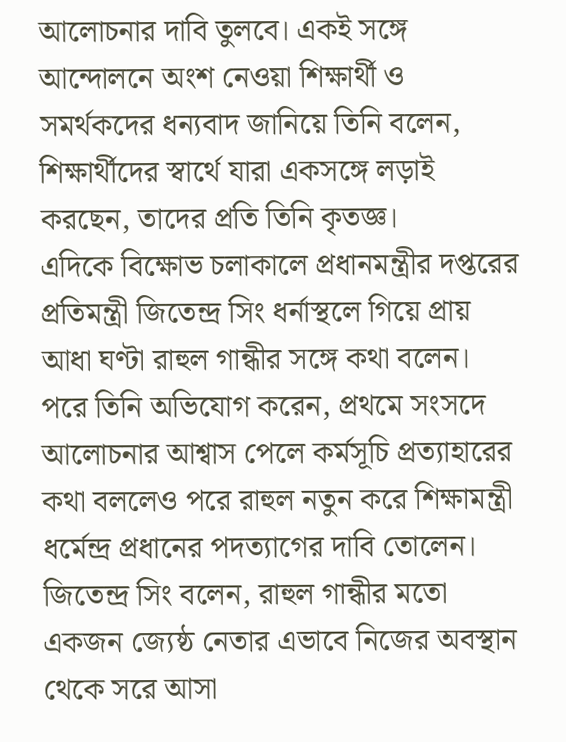আলোচনার দাবি তুলবে। একই সঙ্গে আন্দোলনে অংশ নেওয়া শিক্ষার্থী ও সমর্থকদের ধন্যবাদ জানিয়ে তিনি বলেন, শিক্ষার্থীদের স্বার্থে যারা একসঙ্গে লড়াই করছেন, তাদের প্রতি তিনি কৃতজ্ঞ।
এদিকে বিক্ষোভ চলাকালে প্রধানমন্ত্রীর দপ্তরের প্রতিমন্ত্রী জিতেন্দ্র সিং ধর্নাস্থলে গিয়ে প্রায় আধা ঘণ্টা রাহুল গান্ধীর সঙ্গে কথা বলেন। পরে তিনি অভিযোগ করেন, প্রথমে সংসদে আলোচনার আশ্বাস পেলে কর্মসূচি প্রত্যাহারের কথা বললেও পরে রাহুল নতুন করে শিক্ষামন্ত্রী ধর্মেন্দ্র প্রধানের পদত্যাগের দাবি তোলেন।
জিতেন্দ্র সিং বলেন, রাহুল গান্ধীর মতো একজন জ্যেষ্ঠ নেতার এভাবে নিজের অবস্থান থেকে সরে আসা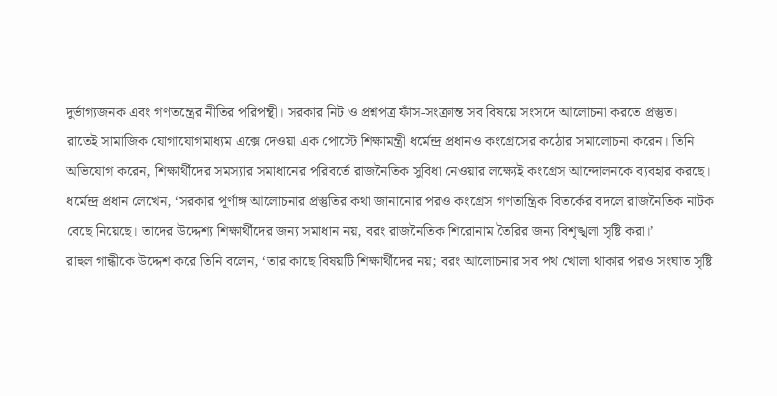দুর্ভাগ্যজনক এবং গণতন্ত্রের নীতির পরিপন্থী। সরকার নিট ও প্রশ্নপত্র ফাঁস-সংক্রান্ত সব বিষয়ে সংসদে আলোচনা করতে প্রস্তুত।
রাতেই সামাজিক যোগাযোগমাধ্যম এক্সে দেওয়া এক পোস্টে শিক্ষামন্ত্রী ধর্মেন্দ্র প্রধানও কংগ্রেসের কঠোর সমালোচনা করেন। তিনি অভিযোগ করেন, শিক্ষার্থীদের সমস্যার সমাধানের পরিবর্তে রাজনৈতিক সুবিধা নেওয়ার লক্ষ্যেই কংগ্রেস আন্দোলনকে ব্যবহার করছে।
ধর্মেন্দ্র প্রধান লেখেন, ‘সরকার পূর্ণাঙ্গ আলোচনার প্রস্তুতির কথা জানানোর পরও কংগ্রেস গণতান্ত্রিক বিতর্কের বদলে রাজনৈতিক নাটক বেছে নিয়েছে। তাদের উদ্দেশ্য শিক্ষার্থীদের জন্য সমাধান নয়, বরং রাজনৈতিক শিরোনাম তৈরির জন্য বিশৃঙ্খলা সৃষ্টি করা।’
রাহুল গান্ধীকে উদ্দেশ করে তিনি বলেন, ‘তার কাছে বিষয়টি শিক্ষার্থীদের নয়; বরং আলোচনার সব পথ খোলা থাকার পরও সংঘাত সৃষ্টি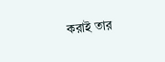করাই তার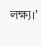লক্ষ্য।’